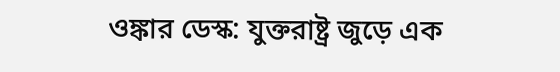ওঙ্কার ডেস্ক: যুক্তরাষ্ট্র জুড়ে এক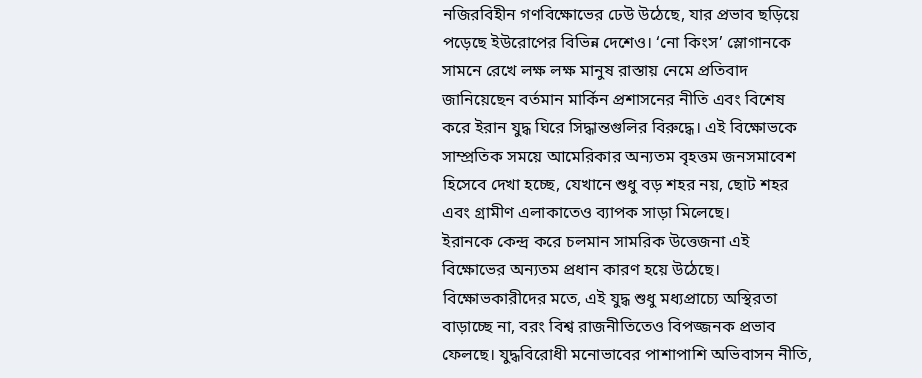নজিরবিহীন গণবিক্ষোভের ঢেউ উঠেছে, যার প্রভাব ছড়িয়ে পড়েছে ইউরোপের বিভিন্ন দেশেও। ‘নো কিংস’ স্লোগানকে সামনে রেখে লক্ষ লক্ষ মানুষ রাস্তায় নেমে প্রতিবাদ জানিয়েছেন বর্তমান মার্কিন প্রশাসনের নীতি এবং বিশেষ করে ইরান যুদ্ধ ঘিরে সিদ্ধান্তগুলির বিরুদ্ধে। এই বিক্ষোভকে সাম্প্রতিক সময়ে আমেরিকার অন্যতম বৃহত্তম জনসমাবেশ হিসেবে দেখা হচ্ছে, যেখানে শুধু বড় শহর নয়, ছোট শহর এবং গ্রামীণ এলাকাতেও ব্যাপক সাড়া মিলেছে।
ইরানকে কেন্দ্র করে চলমান সামরিক উত্তেজনা এই বিক্ষোভের অন্যতম প্রধান কারণ হয়ে উঠেছে। বিক্ষোভকারীদের মতে, এই যুদ্ধ শুধু মধ্যপ্রাচ্যে অস্থিরতা বাড়াচ্ছে না, বরং বিশ্ব রাজনীতিতেও বিপজ্জনক প্রভাব ফেলছে। যুদ্ধবিরোধী মনোভাবের পাশাপাশি অভিবাসন নীতি,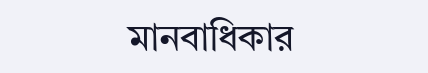মানবাধিকার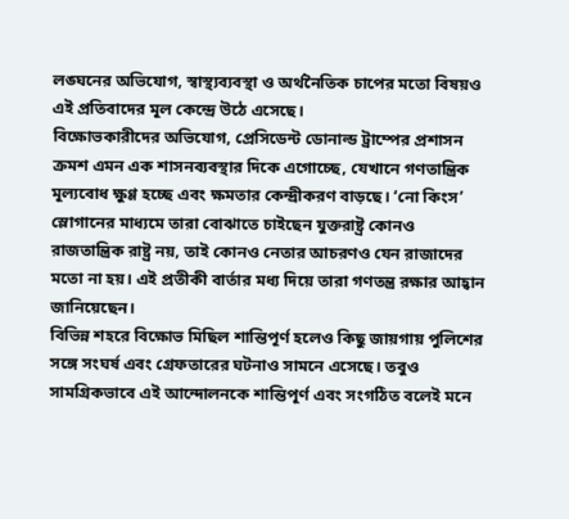লঙ্ঘনের অভিযোগ, স্বাস্থ্যব্যবস্থা ও অর্থনৈতিক চাপের মতো বিষয়ও এই প্রতিবাদের মূল কেন্দ্রে উঠে এসেছে।
বিক্ষোভকারীদের অভিযোগ, প্রেসিডেন্ট ডোনাল্ড ট্রাম্পের প্রশাসন ক্রমশ এমন এক শাসনব্যবস্থার দিকে এগোচ্ছে, যেখানে গণতান্ত্রিক মূল্যবোধ ক্ষুণ্ণ হচ্ছে এবং ক্ষমতার কেন্দ্রীকরণ বাড়ছে। ‘নো কিংস’ স্লোগানের মাধ্যমে তারা বোঝাতে চাইছেন যুক্তরাষ্ট্র কোনও রাজতান্ত্রিক রাষ্ট্র নয়, তাই কোনও নেতার আচরণও যেন রাজাদের মতো না হয়। এই প্রতীকী বার্তার মধ্য দিয়ে তারা গণতন্ত্র রক্ষার আহ্বান জানিয়েছেন।
বিভিন্ন শহরে বিক্ষোভ মিছিল শান্তিপূর্ণ হলেও কিছু জায়গায় পুলিশের সঙ্গে সংঘর্ষ এবং গ্রেফতারের ঘটনাও সামনে এসেছে। তবুও সামগ্রিকভাবে এই আন্দোলনকে শান্তিপূর্ণ এবং সংগঠিত বলেই মনে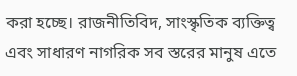করা হচ্ছে। রাজনীতিবিদ, সাংস্কৃতিক ব্যক্তিত্ব এবং সাধারণ নাগরিক সব স্তরের মানুষ এতে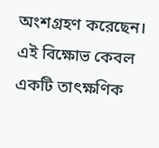অংশগ্রহণ করেছেন। এই বিক্ষোভ কেবল একটি তাৎক্ষণিক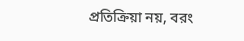প্রতিক্রিয়া নয়, বরং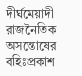দীর্ঘমেয়াদী রাজনৈতিক অসন্তোষের বহিঃপ্রকাশ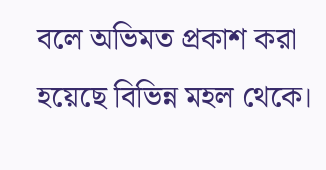বলে অভিমত প্রকাশ করা হয়েছে বিভিন্ন মহল থেকে।